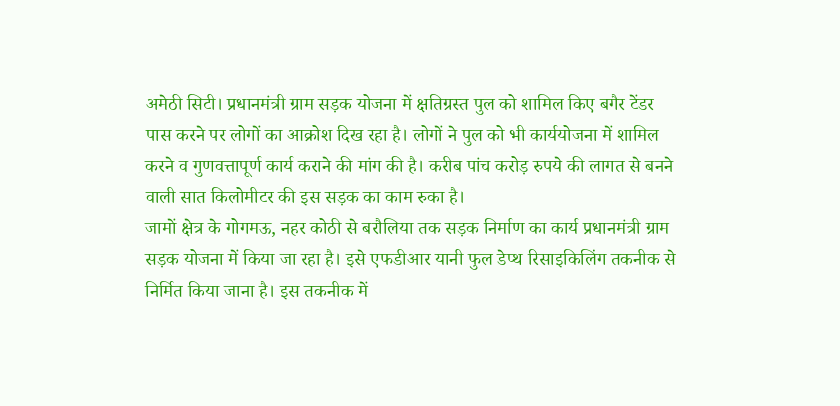अमेठी सिटी। प्रधानमंत्री ग्राम सड़क योजना में क्षतिग्रस्त पुल को शामिल किए बगैर टेंडर पास करने पर लोगों का आक्रोश दिख रहा है। लोगों ने पुल को भी कार्ययोजना में शामिल करने व गुणवत्तापूर्ण कार्य कराने की मांग की है। करीब पांच करोड़ रुपये की लागत से बनने वाली सात किलोमीटर की इस सड़क का काम रुका है।
जामों क्षेत्र के गोगमऊ, नहर कोठी से बरौलिया तक सड़क निर्माण का कार्य प्रधानमंत्री ग्राम सड़क योजना में किया जा रहा है। इसे एफडीआर यानी फुल डेप्थ रिसाइकिलिंग तकनीक से निर्मित किया जाना है। इस तकनीक में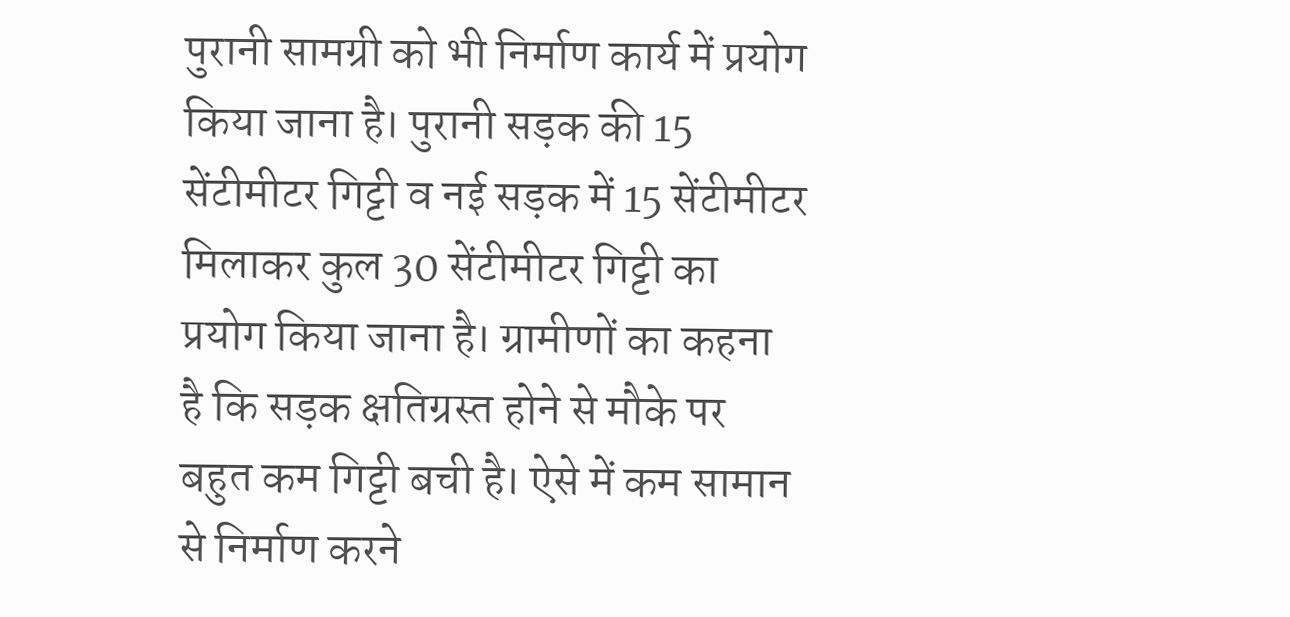पुरानी सामग्री को भी निर्माण कार्य में प्रयोग किया जाना है। पुरानी सड़क की 15 सेंटीमीटर गिट्टी व नई सड़क में 15 सेंटीमीटर मिलाकर कुल 30 सेंटीमीटर गिट्टी का प्रयोग किया जाना है। ग्रामीणों का कहना है कि सड़क क्षतिग्रस्त होने से मौके पर बहुत कम गिट्टी बची है। ऐसे में कम सामान से निर्माण करने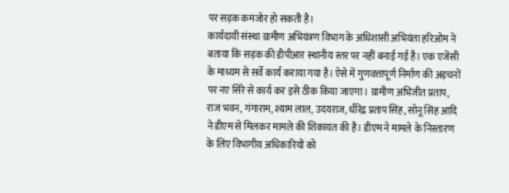पर सड़क कमजोर हो सकती है।
कार्यदायी संस्था ग्रामीण अभियंत्रण विभाग के अधिशासी अभियंता हरिओम ने बताया कि सड़क की डीपीआर स्थानीय स्तर पर नहीं बनाई गई है। एक एजेंसी के माध्यम से सर्वे कार्य कराया गया है। ऐसे में गुणवत्तापूर्ण निर्माण की अड़चनों पर नए सिरे से कार्य कर इसे ठीक किया जाएगा। ग्रामीण अभिजीत प्रताप, राज भवन, गंगाराम, श्याम लाल, उदयराज, धीरेंद्र प्रताप सिंह, सोनू सिंह आदि ने डीएम से मिलकर मामले की शिकायत की है। डीएम ने मामले के निस्तारण के लिए विभागीय अधिकारियों को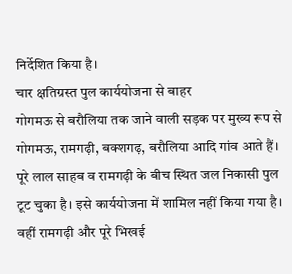निर्देशित किया है।
चार क्षतिग्रस्त पुल कार्ययोजना से बाहर
गोगमऊ से बरौलिया तक जाने वाली सड़क पर मुख्य रूप से गोगमऊ, रामगढ़ी, बक्शगढ़, बरौलिया आदि गांव आते हैं। पूरे लाल साहब व रामगढ़ी के बीच स्थित जल निकासी पुल टूट चुका है। इसे कार्ययोजना में शामिल नहीं किया गया है। वहीं रामगढ़ी और पूरे भिखई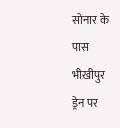सोनार के पास भीखीपुर ड्रेन पर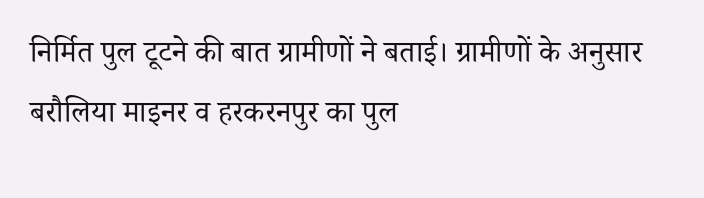निर्मित पुल टूटने की बात ग्रामीणों ने बताई। ग्रामीणों के अनुसार बरौलिया माइनर व हरकरनपुर का पुल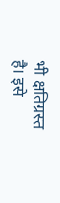भी क्षतिग्रस्त है। इसे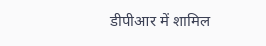डीपीआर में शामिल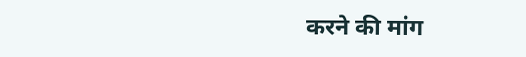करने की मांग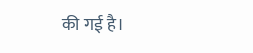की गई है।